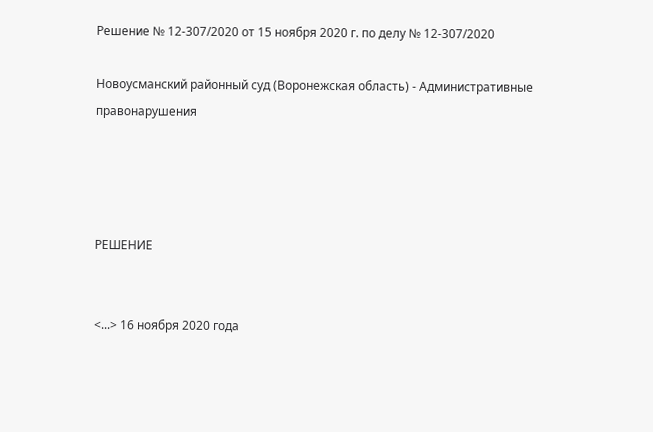Решение № 12-307/2020 от 15 ноября 2020 г. по делу № 12-307/2020

Новоусманский районный суд (Воронежская область) - Административные правонарушения




РЕШЕНИЕ


<...> 16 ноября 2020 года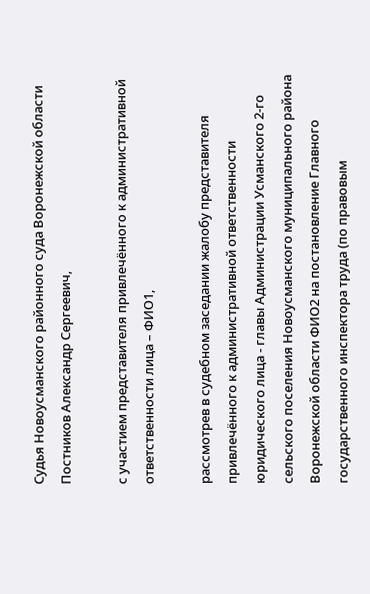Судья Новоусманского районного суда Воронежской области Постников Александр Сергеевич,

с участием представителя привлечённого к административной ответственности лица – ФИО1,

рассмотрев в судебном заседании жалобу представителя привлечённого к административной ответственности юридического лица - главы Администрации Усманского 2-го сельского поселения Новоусманского муниципального района Воронежской области ФИО2 на постановление Главного государственного инспектора труда (по правовым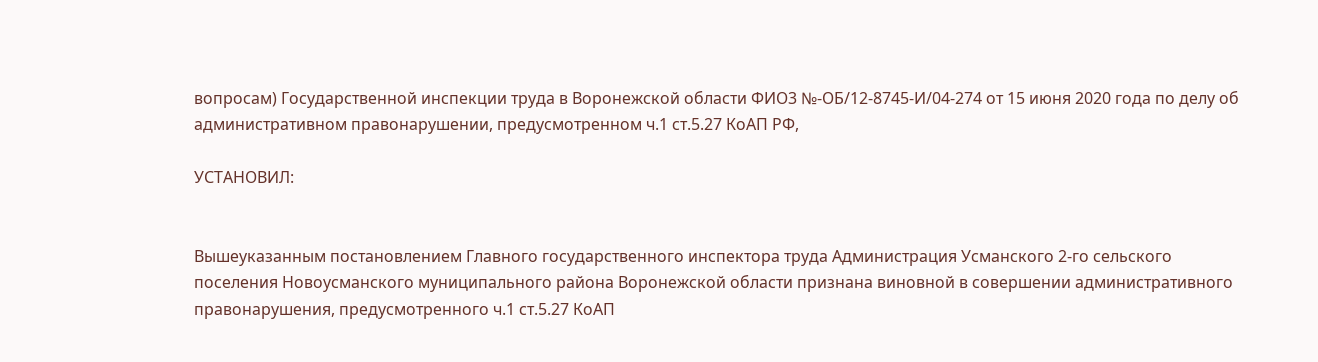вопросам) Государственной инспекции труда в Воронежской области ФИО3 №-ОБ/12-8745-И/04-274 от 15 июня 2020 года по делу об административном правонарушении, предусмотренном ч.1 ст.5.27 КоАП РФ,

УСТАНОВИЛ:


Вышеуказанным постановлением Главного государственного инспектора труда Администрация Усманского 2-го сельского поселения Новоусманского муниципального района Воронежской области признана виновной в совершении административного правонарушения, предусмотренного ч.1 ст.5.27 КоАП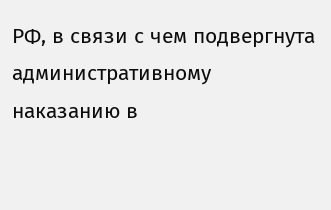РФ, в связи с чем подвергнута административному наказанию в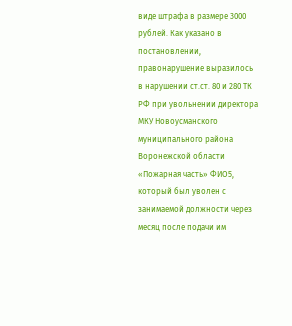виде штрафа в размере 3000 рублей. Как указано в постановлении, правонарушение выразилось в нарушении ст.ст. 80 и 280 ТК РФ при увольнении директора МКУ Новоусманского муниципального района Воронежской области «Пожарная часть» ФИО5, который был уволен с занимаемой должности через месяц после подачи им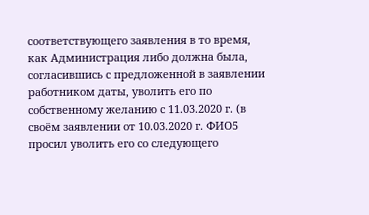соответствующего заявления в то время, как Администрация либо должна была, согласившись с предложенной в заявлении работником даты, уволить его по собственному желанию с 11.03.2020 г. (в своём заявлении от 10.03.2020 г. ФИО5 просил уволить его со следующего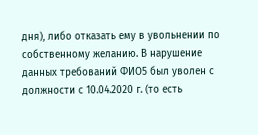дня), либо отказать ему в увольнении по собственному желанию. В нарушение данных требований ФИО5 был уволен с должности с 10.04.2020 г. (то есть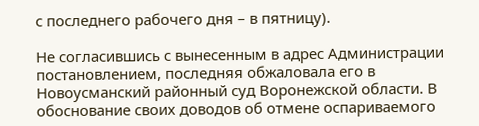с последнего рабочего дня – в пятницу).

Не согласившись с вынесенным в адрес Администрации постановлением, последняя обжаловала его в Новоусманский районный суд Воронежской области. В обоснование своих доводов об отмене оспариваемого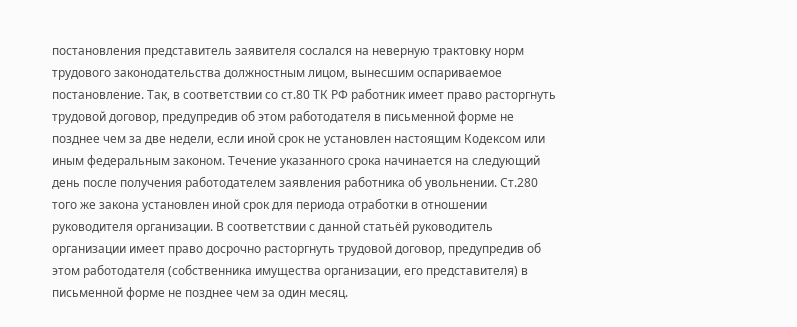постановления представитель заявителя сослался на неверную трактовку норм трудового законодательства должностным лицом, вынесшим оспариваемое постановление. Так, в соответствии со ст.80 ТК РФ работник имеет право расторгнуть трудовой договор, предупредив об этом работодателя в письменной форме не позднее чем за две недели, если иной срок не установлен настоящим Кодексом или иным федеральным законом. Течение указанного срока начинается на следующий день после получения работодателем заявления работника об увольнении. Ст.280 того же закона установлен иной срок для периода отработки в отношении руководителя организации. В соответствии с данной статьёй руководитель организации имеет право досрочно расторгнуть трудовой договор, предупредив об этом работодателя (собственника имущества организации, его представителя) в письменной форме не позднее чем за один месяц.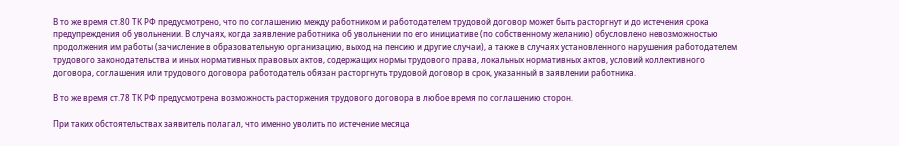В то же время ст.80 ТК РФ предусмотрено, что по соглашению между работником и работодателем трудовой договор может быть расторгнут и до истечения срока предупреждения об увольнении. В случаях, когда заявление работника об увольнении по его инициативе (по собственному желанию) обусловлено невозможностью продолжения им работы (зачисление в образовательную организацию, выход на пенсию и другие случаи), а также в случаях установленного нарушения работодателем трудового законодательства и иных нормативных правовых актов, содержащих нормы трудового права, локальных нормативных актов, условий коллективного договора, соглашения или трудового договора работодатель обязан расторгнуть трудовой договор в срок, указанный в заявлении работника.

В то же время ст.78 ТК РФ предусмотрена возможность расторжения трудового договора в любое время по соглашению сторон.

При таких обстоятельствах заявитель полагал, что именно уволить по истечение месяца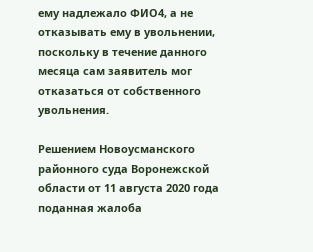ему надлежало ФИО4, а не отказывать ему в увольнении, поскольку в течение данного месяца сам заявитель мог отказаться от собственного увольнения.

Решением Новоусманского районного суда Воронежской области от 11 августа 2020 года поданная жалоба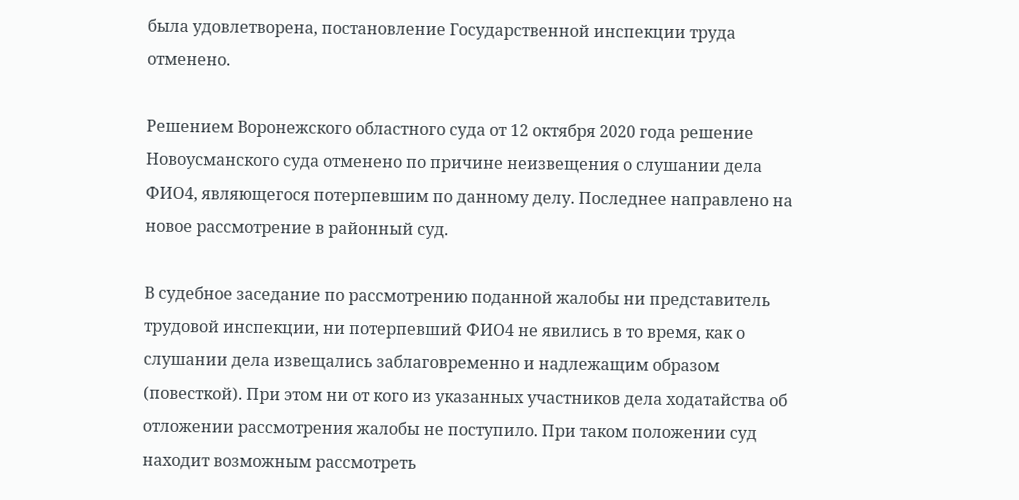была удовлетворена, постановление Государственной инспекции труда отменено.

Решением Воронежского областного суда от 12 октября 2020 года решение Новоусманского суда отменено по причине неизвещения о слушании дела ФИО4, являющегося потерпевшим по данному делу. Последнее направлено на новое рассмотрение в районный суд.

В судебное заседание по рассмотрению поданной жалобы ни представитель трудовой инспекции, ни потерпевший ФИО4 не явились в то время, как о слушании дела извещались заблаговременно и надлежащим образом (повесткой). При этом ни от кого из указанных участников дела ходатайства об отложении рассмотрения жалобы не поступило. При таком положении суд находит возможным рассмотреть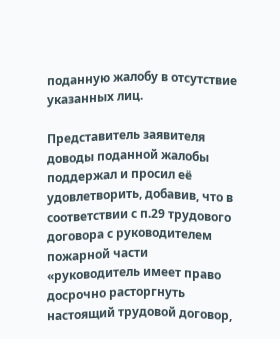поданную жалобу в отсутствие указанных лиц.

Представитель заявителя доводы поданной жалобы поддержал и просил её удовлетворить, добавив, что в соответствии с п.29 трудового договора с руководителем пожарной части «руководитель имеет право досрочно расторгнуть настоящий трудовой договор,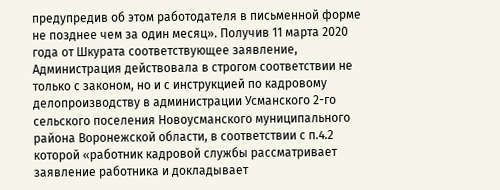предупредив об этом работодателя в письменной форме не позднее чем за один месяц». Получив 11 марта 2020 года от Шкурата соответствующее заявление, Администрация действовала в строгом соответствии не только с законом, но и с инструкцией по кадровому делопроизводству в администрации Усманского 2-го сельского поселения Новоусманского муниципального района Воронежской области, в соответствии с п.4.2 которой «работник кадровой службы рассматривает заявление работника и докладывает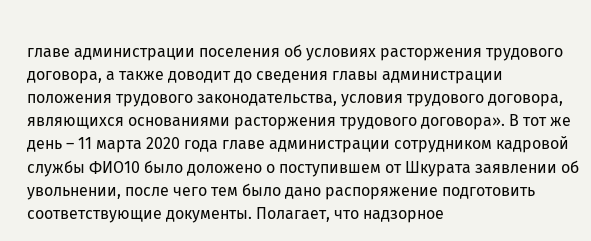главе администрации поселения об условиях расторжения трудового договора, а также доводит до сведения главы администрации положения трудового законодательства, условия трудового договора, являющихся основаниями расторжения трудового договора». В тот же день – 11 марта 2020 года главе администрации сотрудником кадровой службы ФИО10 было доложено о поступившем от Шкурата заявлении об увольнении, после чего тем было дано распоряжение подготовить соответствующие документы. Полагает, что надзорное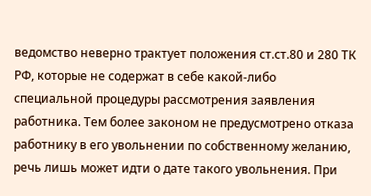ведомство неверно трактует положения ст.ст.80 и 280 ТК РФ, которые не содержат в себе какой-либо специальной процедуры рассмотрения заявления работника. Тем более законом не предусмотрено отказа работнику в его увольнении по собственному желанию, речь лишь может идти о дате такого увольнения. При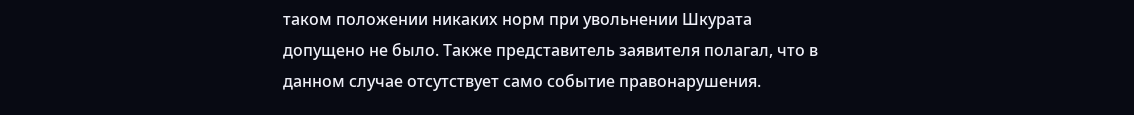таком положении никаких норм при увольнении Шкурата допущено не было. Также представитель заявителя полагал, что в данном случае отсутствует само событие правонарушения.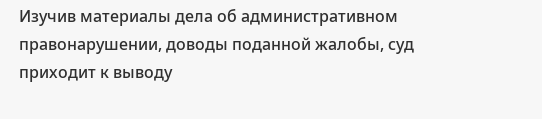Изучив материалы дела об административном правонарушении, доводы поданной жалобы, суд приходит к выводу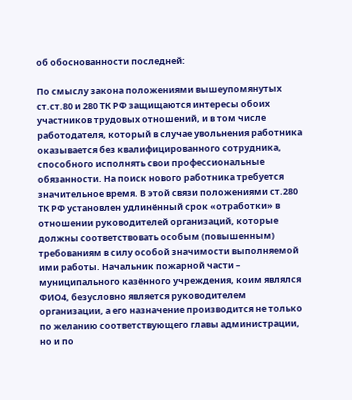об обоснованности последней:

По смыслу закона положениями вышеупомянутых ст.ст.80 и 280 ТК РФ защищаются интересы обоих участников трудовых отношений, и в том числе работодателя, который в случае увольнения работника оказывается без квалифицированного сотрудника, способного исполнять свои профессиональные обязанности. На поиск нового работника требуется значительное время. В этой связи положениями ст.280 ТК РФ установлен удлинённый срок «отработки» в отношении руководителей организаций, которые должны соответствовать особым (повышенным) требованиям в силу особой значимости выполняемой ими работы. Начальник пожарной части – муниципального казённого учреждения, коим являлся ФИО4, безусловно является руководителем организации, а его назначение производится не только по желанию соответствующего главы администрации, но и по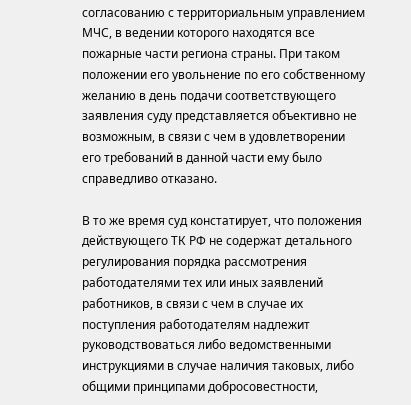согласованию с территориальным управлением МЧС, в ведении которого находятся все пожарные части региона страны. При таком положении его увольнение по его собственному желанию в день подачи соответствующего заявления суду представляется объективно не возможным, в связи с чем в удовлетворении его требований в данной части ему было справедливо отказано.

В то же время суд констатирует, что положения действующего ТК РФ не содержат детального регулирования порядка рассмотрения работодателями тех или иных заявлений работников, в связи с чем в случае их поступления работодателям надлежит руководствоваться либо ведомственными инструкциями в случае наличия таковых, либо общими принципами добросовестности,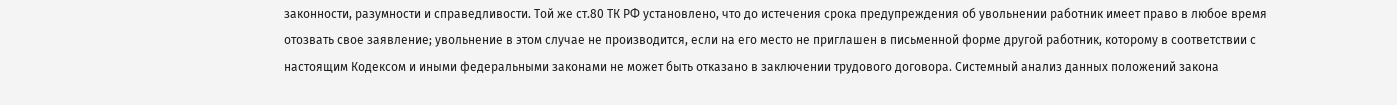законности, разумности и справедливости. Той же ст.80 ТК РФ установлено, что до истечения срока предупреждения об увольнении работник имеет право в любое время отозвать свое заявление; увольнение в этом случае не производится, если на его место не приглашен в письменной форме другой работник, которому в соответствии с настоящим Кодексом и иными федеральными законами не может быть отказано в заключении трудового договора. Системный анализ данных положений закона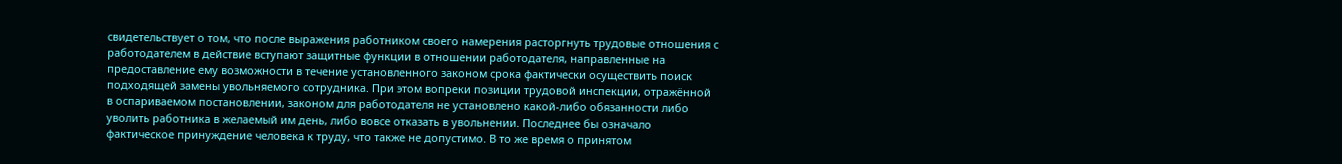свидетельствует о том, что после выражения работником своего намерения расторгнуть трудовые отношения с работодателем в действие вступают защитные функции в отношении работодателя, направленные на предоставление ему возможности в течение установленного законом срока фактически осуществить поиск подходящей замены увольняемого сотрудника. При этом вопреки позиции трудовой инспекции, отражённой в оспариваемом постановлении, законом для работодателя не установлено какой-либо обязанности либо уволить работника в желаемый им день, либо вовсе отказать в увольнении. Последнее бы означало фактическое принуждение человека к труду, что также не допустимо. В то же время о принятом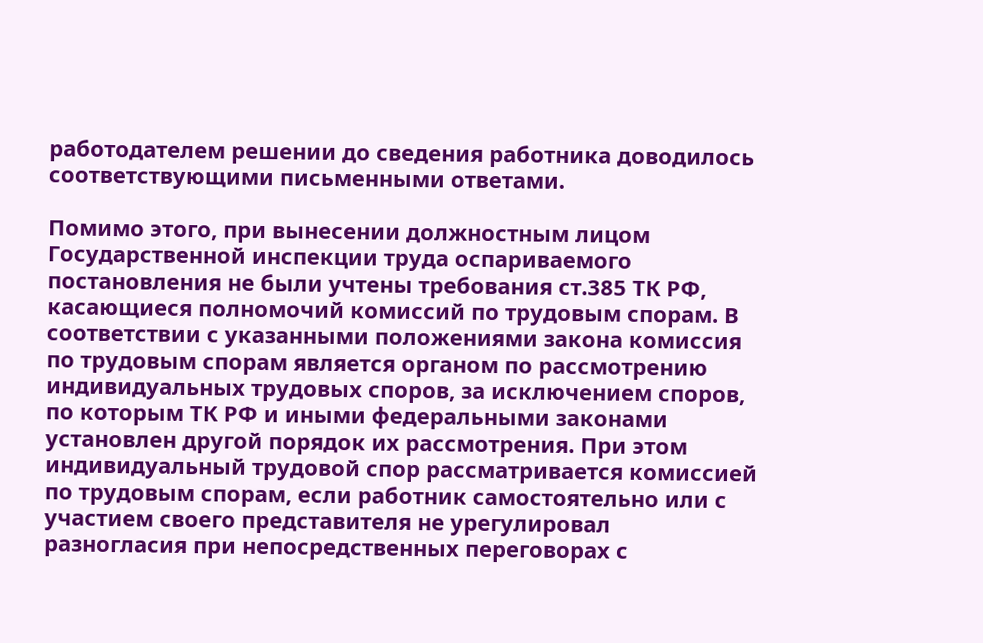работодателем решении до сведения работника доводилось соответствующими письменными ответами.

Помимо этого, при вынесении должностным лицом Государственной инспекции труда оспариваемого постановления не были учтены требования ст.385 ТК РФ, касающиеся полномочий комиссий по трудовым спорам. В соответствии с указанными положениями закона комиссия по трудовым спорам является органом по рассмотрению индивидуальных трудовых споров, за исключением споров, по которым ТК РФ и иными федеральными законами установлен другой порядок их рассмотрения. При этом индивидуальный трудовой спор рассматривается комиссией по трудовым спорам, если работник самостоятельно или с участием своего представителя не урегулировал разногласия при непосредственных переговорах с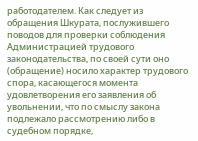работодателем. Как следует из обращения Шкурата, послужившего поводов для проверки соблюдения Администрацией трудового законодательства, по своей сути оно (обращение) носило характер трудового спора, касающегося момента удовлетворения его заявления об увольнении, что по смыслу закона подлежало рассмотрению либо в судебном порядке,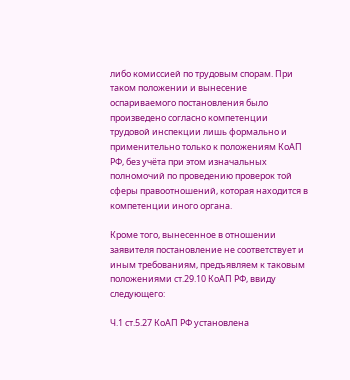либо комиссией по трудовым спорам. При таком положении и вынесение оспариваемого постановления было произведено согласно компетенции трудовой инспекции лишь формально и применительно только к положениям КоАП РФ, без учёта при этом изначальных полномочий по проведению проверок той сферы правоотношений, которая находится в компетенции иного органа.

Кроме того, вынесенное в отношении заявителя постановление не соответствует и иным требованиям, предъявляем к таковым положениями ст.29.10 КоАП РФ, ввиду следующего:

Ч.1 ст.5.27 КоАП РФ установлена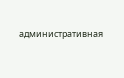административная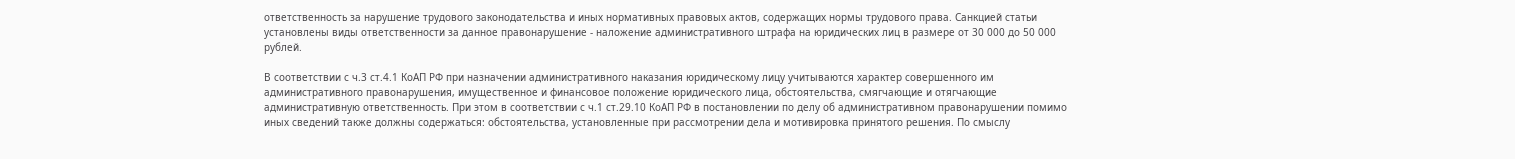ответственность за нарушение трудового законодательства и иных нормативных правовых актов, содержащих нормы трудового права. Санкцией статьи установлены виды ответственности за данное правонарушение - наложение административного штрафа на юридических лиц в размере от 30 000 до 50 000 рублей.

В соответствии с ч.3 ст.4.1 КоАП РФ при назначении административного наказания юридическому лицу учитываются характер совершенного им административного правонарушения, имущественное и финансовое положение юридического лица, обстоятельства, смягчающие и отягчающие административную ответственность. При этом в соответствии с ч.1 ст.29.10 КоАП РФ в постановлении по делу об административном правонарушении помимо иных сведений также должны содержаться: обстоятельства, установленные при рассмотрении дела и мотивировка принятого решения. По смыслу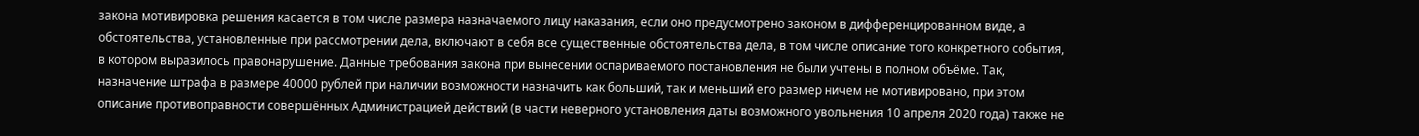закона мотивировка решения касается в том числе размера назначаемого лицу наказания, если оно предусмотрено законом в дифференцированном виде, а обстоятельства, установленные при рассмотрении дела, включают в себя все существенные обстоятельства дела, в том числе описание того конкретного события, в котором выразилось правонарушение. Данные требования закона при вынесении оспариваемого постановления не были учтены в полном объёме. Так, назначение штрафа в размере 40000 рублей при наличии возможности назначить как больший, так и меньший его размер ничем не мотивировано, при этом описание противоправности совершённых Администрацией действий (в части неверного установления даты возможного увольнения 10 апреля 2020 года) также не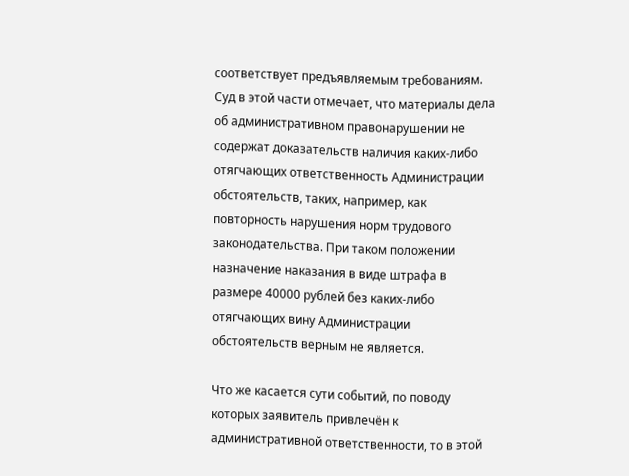соответствует предъявляемым требованиям. Суд в этой части отмечает, что материалы дела об административном правонарушении не содержат доказательств наличия каких-либо отягчающих ответственность Администрации обстоятельств, таких, например, как повторность нарушения норм трудового законодательства. При таком положении назначение наказания в виде штрафа в размере 40000 рублей без каких-либо отягчающих вину Администрации обстоятельств верным не является.

Что же касается сути событий, по поводу которых заявитель привлечён к административной ответственности, то в этой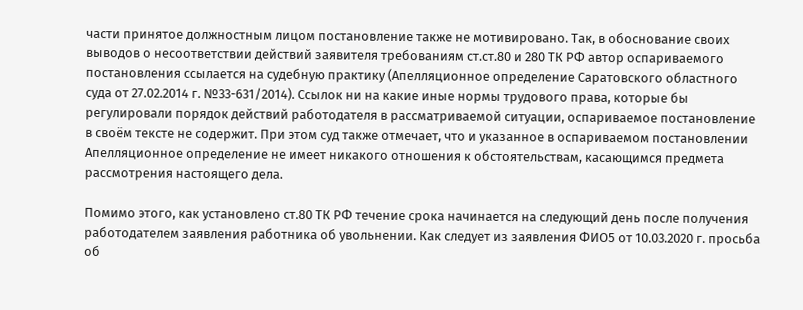части принятое должностным лицом постановление также не мотивировано. Так, в обоснование своих выводов о несоответствии действий заявителя требованиям ст.ст.80 и 280 ТК РФ автор оспариваемого постановления ссылается на судебную практику (Апелляционное определение Саратовского областного суда от 27.02.2014 г. №33-631/2014). Ссылок ни на какие иные нормы трудового права, которые бы регулировали порядок действий работодателя в рассматриваемой ситуации, оспариваемое постановление в своём тексте не содержит. При этом суд также отмечает, что и указанное в оспариваемом постановлении Апелляционное определение не имеет никакого отношения к обстоятельствам, касающимся предмета рассмотрения настоящего дела.

Помимо этого, как установлено ст.80 ТК РФ течение срока начинается на следующий день после получения работодателем заявления работника об увольнении. Как следует из заявления ФИО5 от 10.03.2020 г. просьба об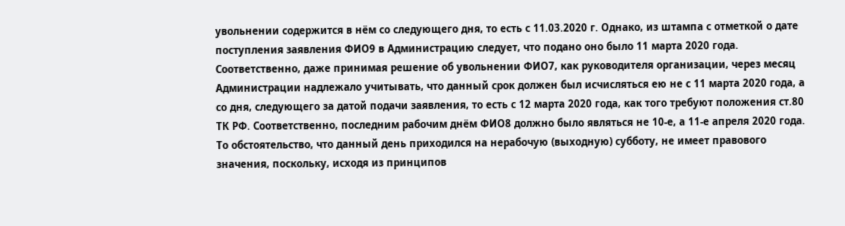увольнении содержится в нём со следующего дня, то есть с 11.03.2020 г. Однако, из штампа с отметкой о дате поступления заявления ФИО9 в Администрацию следует, что подано оно было 11 марта 2020 года. Соответственно, даже принимая решение об увольнении ФИО7, как руководителя организации, через месяц Администрации надлежало учитывать, что данный срок должен был исчисляться ею не с 11 марта 2020 года, а со дня, следующего за датой подачи заявления, то есть с 12 марта 2020 года, как того требуют положения ст.80 ТК РФ. Соответственно, последним рабочим днём ФИО8 должно было являться не 10-е, а 11-е апреля 2020 года. То обстоятельство, что данный день приходился на нерабочую (выходную) субботу, не имеет правового значения, поскольку, исходя из принципов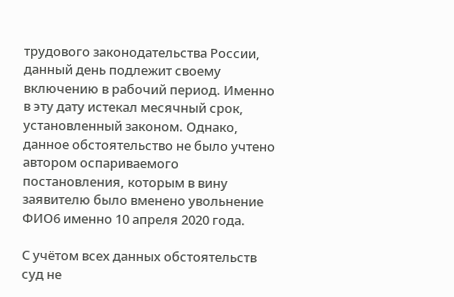трудового законодательства России, данный день подлежит своему включению в рабочий период. Именно в эту дату истекал месячный срок, установленный законом. Однако, данное обстоятельство не было учтено автором оспариваемого постановления, которым в вину заявителю было вменено увольнение ФИО6 именно 10 апреля 2020 года.

С учётом всех данных обстоятельств суд не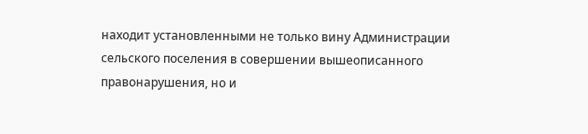находит установленными не только вину Администрации сельского поселения в совершении вышеописанного правонарушения, но и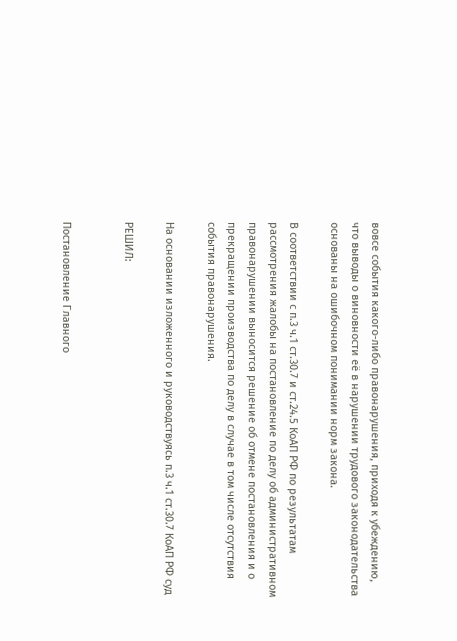вовсе события какого-либо правонарушения, приходя к убеждению, что выводы о виновности её в нарушении трудового законодательства основаны на ошибочном понимании норм закона.

В соответствии с п.3 ч.1 ст.30.7 и ст.24.5 КоАП РФ по результатам рассмотрения жалобы на постановление по делу об административном правонарушении выносится решение об отмене постановления и о прекращении производства по делу в случае в том числе отсутствия события правонарушения.

На основании изложенного и руководствуясь п.3 ч.1 ст.30.7 КоАП РФ суд

РЕШИЛ:


Постановление Главного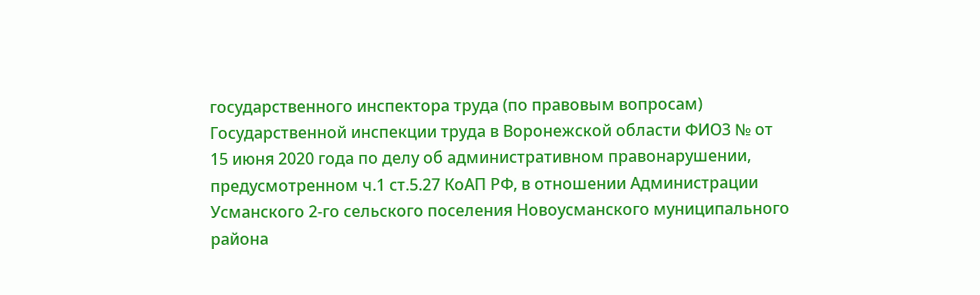государственного инспектора труда (по правовым вопросам) Государственной инспекции труда в Воронежской области ФИО3 № от 15 июня 2020 года по делу об административном правонарушении, предусмотренном ч.1 ст.5.27 КоАП РФ, в отношении Администрации Усманского 2-го сельского поселения Новоусманского муниципального района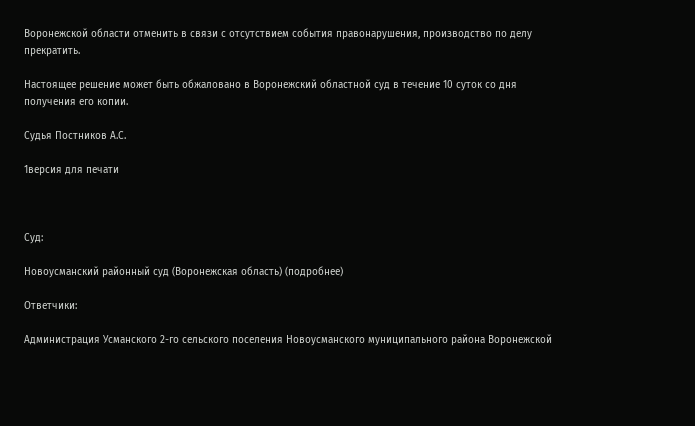Воронежской области отменить в связи с отсутствием события правонарушения, производство по делу прекратить.

Настоящее решение может быть обжаловано в Воронежский областной суд в течение 10 суток со дня получения его копии.

Судья Постников А.С.

1версия для печати



Суд:

Новоусманский районный суд (Воронежская область) (подробнее)

Ответчики:

Администрация Усманского 2-го сельского поселения Новоусманского муниципального района Воронежской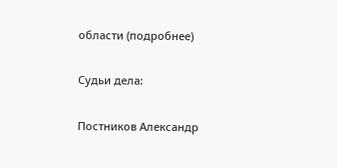области (подробнее)

Судьи дела:

Постников Александр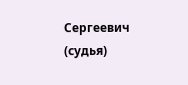Сергеевич (судья)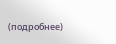(подробнее)